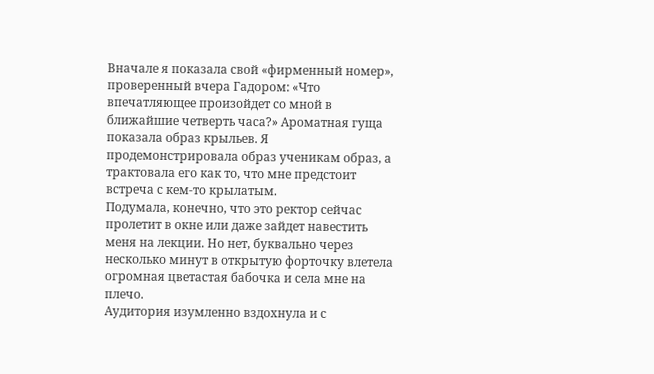Вначале я показала свой «фирменный номер», проверенный вчера Гадором: «Что впечатляющее произойдет со мной в ближайшие четверть часа?» Ароматная гуща показала образ крыльев. Я продемонстрировала образ ученикам образ, а трактовала его как то, что мне предстоит встреча с кем-то крылатым.
Подумала, конечно, что это ректор сейчас пролетит в окне или даже зайдет навестить меня на лекции. Но нет, буквально через несколько минут в открытую форточку влетела огромная цветастая бабочка и села мне на плечо.
Аудитория изумленно вздохнула и с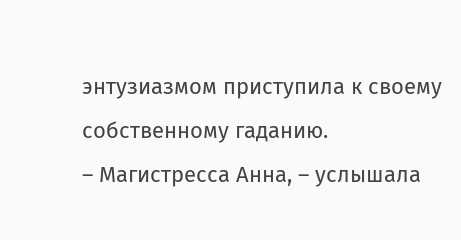энтузиазмом приступила к своему собственному гаданию.
– Магистресса Анна, – услышала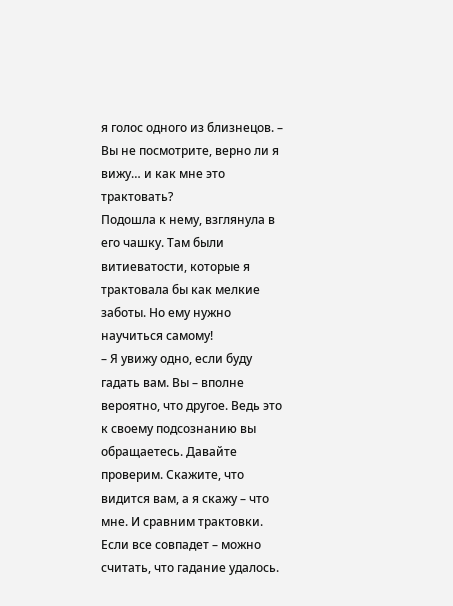я голос одного из близнецов. – Вы не посмотрите, верно ли я вижу… и как мне это трактовать?
Подошла к нему, взглянула в его чашку. Там были витиеватости, которые я трактовала бы как мелкие заботы. Но ему нужно научиться самому!
– Я увижу одно, если буду гадать вам. Вы – вполне вероятно, что другое. Ведь это к своему подсознанию вы обращаетесь. Давайте проверим. Скажите, что видится вам, а я скажу – что мне. И сравним трактовки. Если все совпадет – можно считать, что гадание удалось.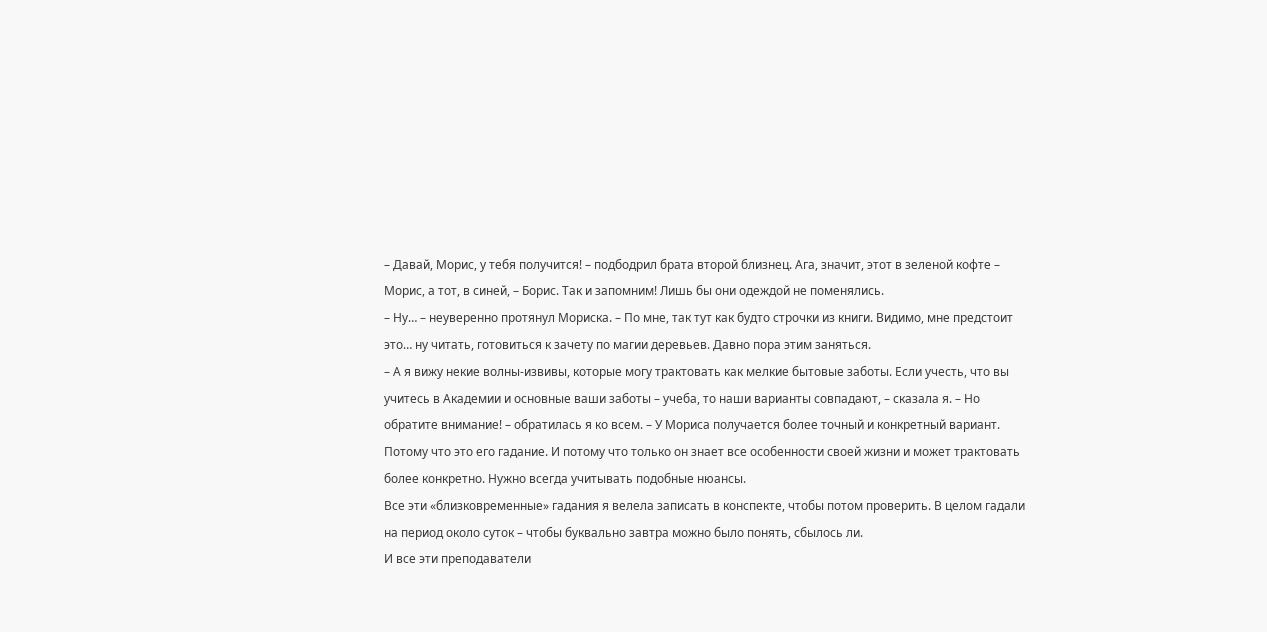– Давай, Морис, у тебя получится! – подбодрил брата второй близнец. Ага, значит, этот в зеленой кофте – Морис, а тот, в синей, – Борис. Так и запомним! Лишь бы они одеждой не поменялись.
– Ну… – неуверенно протянул Мориска. – По мне, так тут как будто строчки из книги. Видимо, мне предстоит это… ну читать, готовиться к зачету по магии деревьев. Давно пора этим заняться.
– А я вижу некие волны-извивы, которые могу трактовать как мелкие бытовые заботы. Если учесть, что вы учитесь в Академии и основные ваши заботы – учеба, то наши варианты совпадают, – сказала я. – Но обратите внимание! – обратилась я ко всем. – У Мориса получается более точный и конкретный вариант. Потому что это его гадание. И потому что только он знает все особенности своей жизни и может трактовать более конкретно. Нужно всегда учитывать подобные нюансы.
Все эти «близковременные» гадания я велела записать в конспекте, чтобы потом проверить. В целом гадали на период около суток – чтобы буквально завтра можно было понять, сбылось ли.
И все эти преподаватели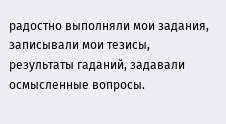радостно выполняли мои задания, записывали мои тезисы, результаты гаданий, задавали осмысленные вопросы.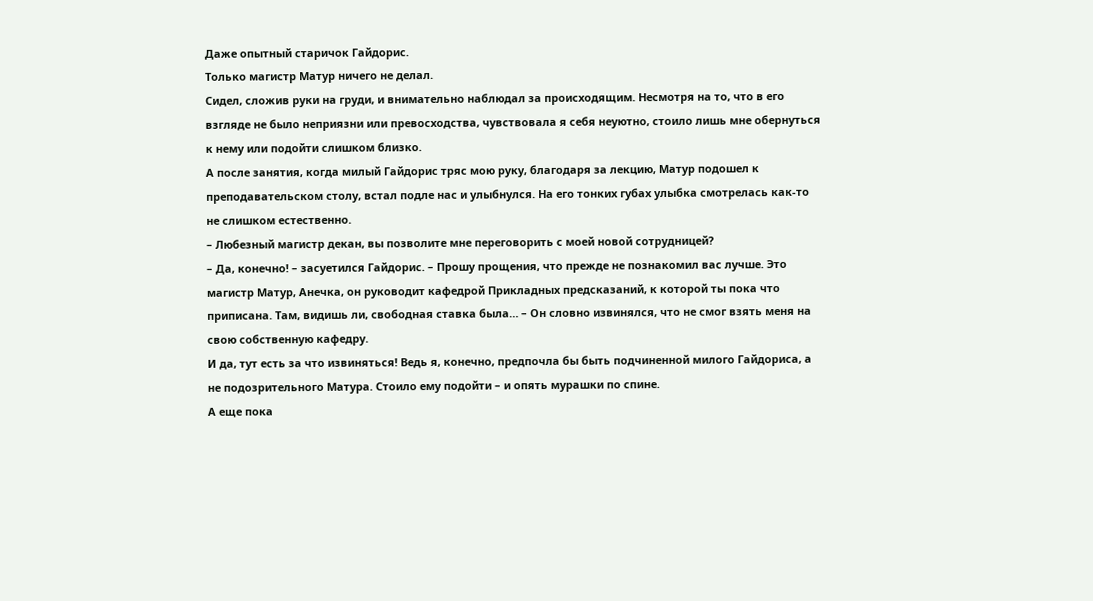Даже опытный старичок Гайдорис.
Только магистр Матур ничего не делал.
Сидел, сложив руки на груди, и внимательно наблюдал за происходящим. Несмотря на то, что в его взгляде не было неприязни или превосходства, чувствовала я себя неуютно, стоило лишь мне обернуться к нему или подойти слишком близко.
А после занятия, когда милый Гайдорис тряс мою руку, благодаря за лекцию, Матур подошел к преподавательском столу, встал подле нас и улыбнулся. На его тонких губах улыбка смотрелась как-то не слишком естественно.
– Любезный магистр декан, вы позволите мне переговорить с моей новой сотрудницей?
– Да, конечно! – засуетился Гайдорис. – Прошу прощения, что прежде не познакомил вас лучше. Это магистр Матур, Анечка, он руководит кафедрой Прикладных предсказаний, к которой ты пока что приписана. Там, видишь ли, свободная ставка была… – Он словно извинялся, что не смог взять меня на свою собственную кафедру.
И да, тут есть за что извиняться! Ведь я, конечно, предпочла бы быть подчиненной милого Гайдориса, а не подозрительного Матура. Стоило ему подойти – и опять мурашки по спине.
А еще пока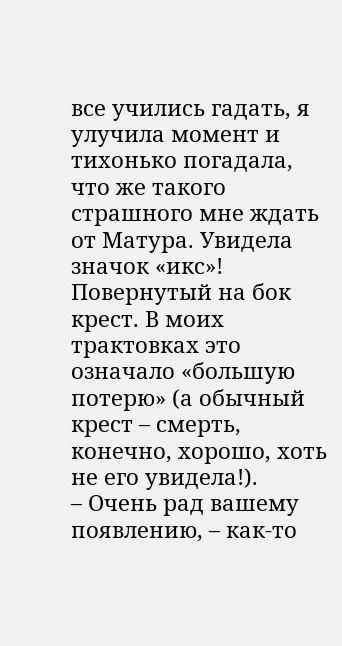все учились гадать, я улучила момент и тихонько погадала, что же такого страшного мне ждать от Матура. Увидела значок «икс»! Повернутый на бок крест. В моих трактовках это означало «большую потерю» (а обычный крест – смерть, конечно, хорошо, хоть не его увидела!).
– Очень рад вашему появлению, – как-то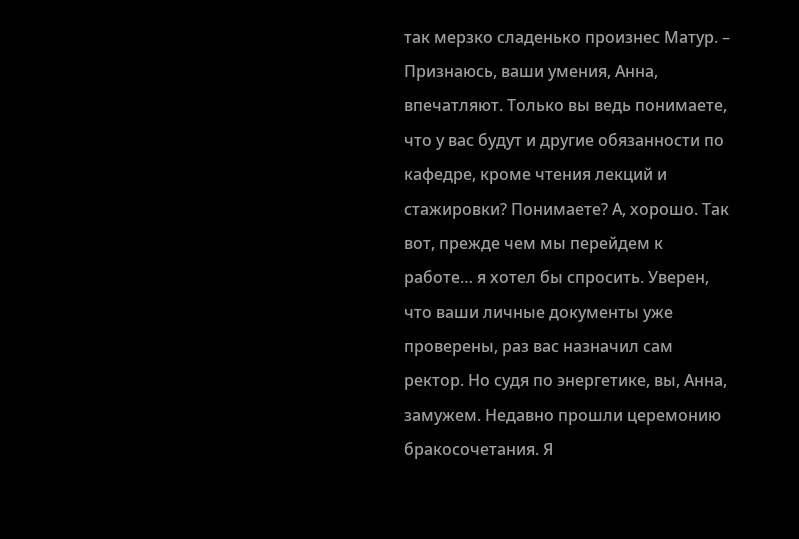так мерзко сладенько произнес Матур. – Признаюсь, ваши умения, Анна, впечатляют. Только вы ведь понимаете, что у вас будут и другие обязанности по кафедре, кроме чтения лекций и стажировки? Понимаете? А, хорошо. Так вот, прежде чем мы перейдем к работе… я хотел бы спросить. Уверен, что ваши личные документы уже проверены, раз вас назначил сам ректор. Но судя по энергетике, вы, Анна, замужем. Недавно прошли церемонию бракосочетания. Я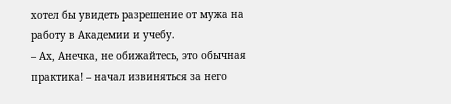хотел бы увидеть разрешение от мужа на работу в Академии и учебу.
– Ах, Анечка, не обижайтесь, это обычная практика! – начал извиняться за него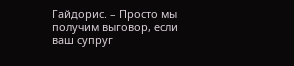Гайдорис. – Просто мы получим выговор, если ваш супруг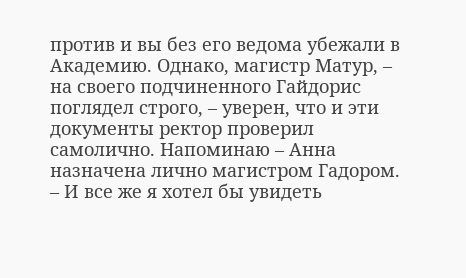против и вы без его ведома убежали в Академию. Однако, магистр Матур, – на своего подчиненного Гайдорис поглядел строго, – уверен, что и эти документы ректор проверил самолично. Напоминаю – Анна назначена лично магистром Гадором.
– И все же я хотел бы увидеть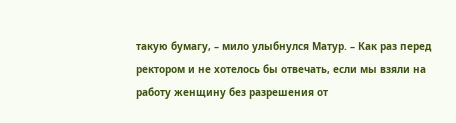такую бумагу, – мило улыбнулся Матур. – Как раз перед ректором и не хотелось бы отвечать, если мы взяли на работу женщину без разрешения от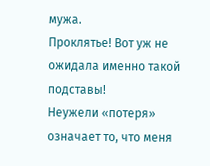мужа.
Проклятье! Вот уж не ожидала именно такой подставы!
Неужели «потеря» означает то, что меня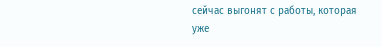сейчас выгонят с работы, которая уже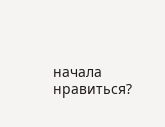начала нравиться?